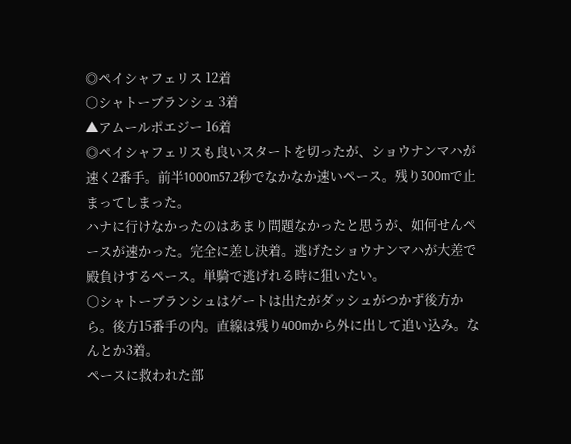◎ペイシャフェリス 12着
○シャトーブランシュ 3着
▲アムールポエジー 16着
◎ペイシャフェリスも良いスタートを切ったが、ショウナンマハが速く2番手。前半1000m57.2秒でなかなか速いペース。残り300mで止まってしまった。
ハナに行けなかったのはあまり問題なかったと思うが、如何せんペースが速かった。完全に差し決着。逃げたショウナンマハが大差で殿負けするペース。単騎で逃げれる時に狙いたい。
○シャトーブランシュはゲートは出たがダッシュがつかず後方から。後方15番手の内。直線は残り400mから外に出して追い込み。なんとか3着。
ペースに救われた部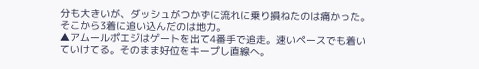分も大きいが、ダッシュがつかずに流れに乗り損ねたのは痛かった。そこから3着に追い込んだのは地力。
▲アムールポエジはゲートを出て4番手で追走。速いペースでも着いていけてる。そのまま好位をキープし直線へ。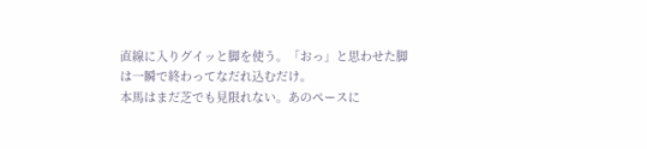直線に入りグイッと脚を使う。「おっ」と思わせた脚は一瞬で終わってなだれ込むだけ。
本馬はまだ芝でも見限れない。あのペースに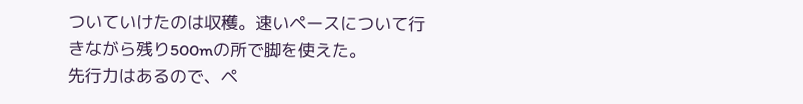ついていけたのは収穫。速いペースについて行きながら残り500mの所で脚を使えた。
先行力はあるので、ペ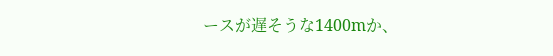ースが遅そうな1400mか、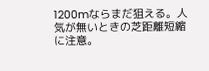1200mならまだ狙える。人気が無いときの芝距離短縮に注意。